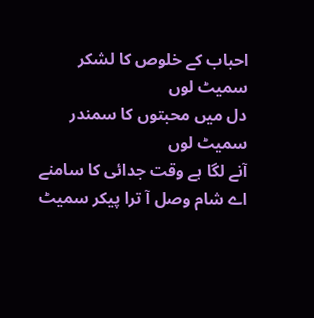احباب کے خلوص کا لشکر سمیٹ لوں
دل میں محبتوں کا سمندر سمیٹ لوں
آنے لگا ہے وقت جدائی کا سامنے
اے شام وصل آ ترا پیکر سمیٹ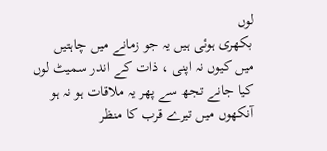لوں
بکھری ہوئی ہیں یہ جو زمانے میں چاہتیں
میں کیوں نہ اپنی ، ذات کے اندر سمیٹ لوں
کیا جانے تجھ سے پھر یہ ملاقات ہو نہ ہو
آنکھوں میں تیرے قرب کا منظر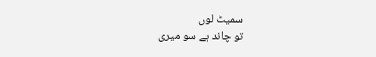سمیٹ لوں
تو چاند ہے سو میری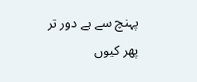پہنچ سے ہے دور تر
پھر کیوں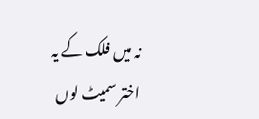نہ میں فلک کے یہ اختر سمیٹ لوں